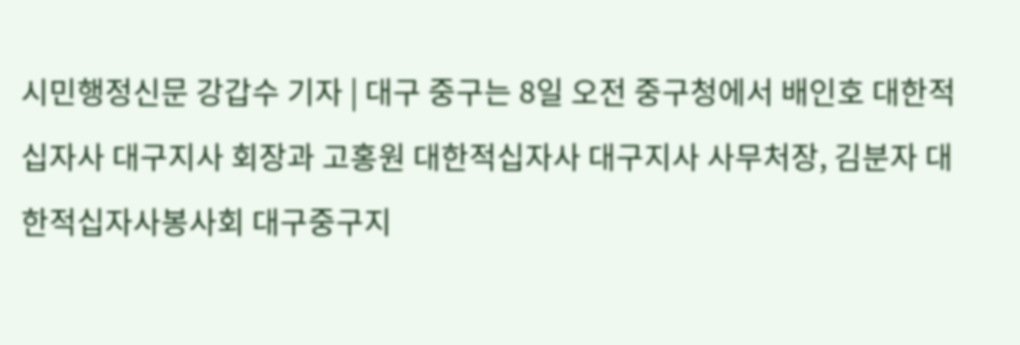시민행정신문 강갑수 기자 | 대구 중구는 8일 오전 중구청에서 배인호 대한적십자사 대구지사 회장과 고홍원 대한적십자사 대구지사 사무처장, 김분자 대한적십자사봉사회 대구중구지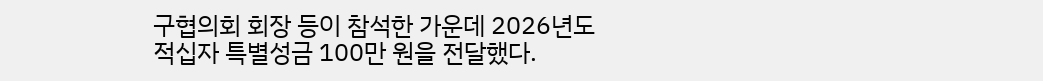구협의회 회장 등이 참석한 가운데 2026년도 적십자 특별성금 100만 원을 전달했다.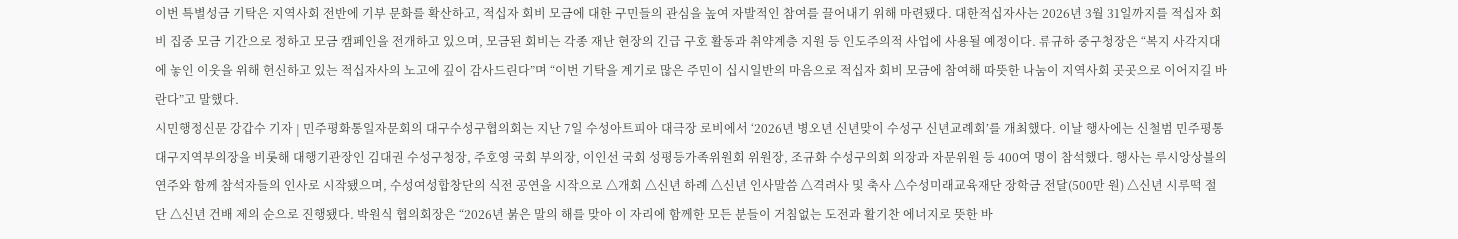이번 특별성금 기탁은 지역사회 전반에 기부 문화를 확산하고, 적십자 회비 모금에 대한 구민들의 관심을 높여 자발적인 참여를 끌어내기 위해 마련됐다. 대한적십자사는 2026년 3월 31일까지를 적십자 회비 집중 모금 기간으로 정하고 모금 캠페인을 전개하고 있으며, 모금된 회비는 각종 재난 현장의 긴급 구호 활동과 취약계층 지원 등 인도주의적 사업에 사용될 예정이다. 류규하 중구청장은 “복지 사각지대에 놓인 이웃을 위해 헌신하고 있는 적십자사의 노고에 깊이 감사드린다”며 “이번 기탁을 계기로 많은 주민이 십시일반의 마음으로 적십자 회비 모금에 참여해 따뜻한 나눔이 지역사회 곳곳으로 이어지길 바란다”고 말했다.
시민행정신문 강갑수 기자 | 민주평화통일자문회의 대구수성구협의회는 지난 7일 수성아트피아 대극장 로비에서 ‘2026년 병오년 신년맞이 수성구 신년교례회’를 개최했다. 이날 행사에는 신철범 민주평통 대구지역부의장을 비롯해 대행기관장인 김대권 수성구청장, 주호영 국회 부의장, 이인선 국회 성평등가족위원회 위원장, 조규화 수성구의회 의장과 자문위원 등 400여 명이 참석했다. 행사는 루시앙상블의 연주와 함께 참석자들의 인사로 시작됐으며, 수성여성합창단의 식전 공연을 시작으로 △개회 △신년 하례 △신년 인사말씀 △격려사 및 축사 △수성미래교육재단 장학금 전달(500만 원) △신년 시루떡 절단 △신년 건배 제의 순으로 진행됐다. 박원식 협의회장은 “2026년 붉은 말의 해를 맞아 이 자리에 함께한 모든 분들이 거침없는 도전과 활기찬 에너지로 뜻한 바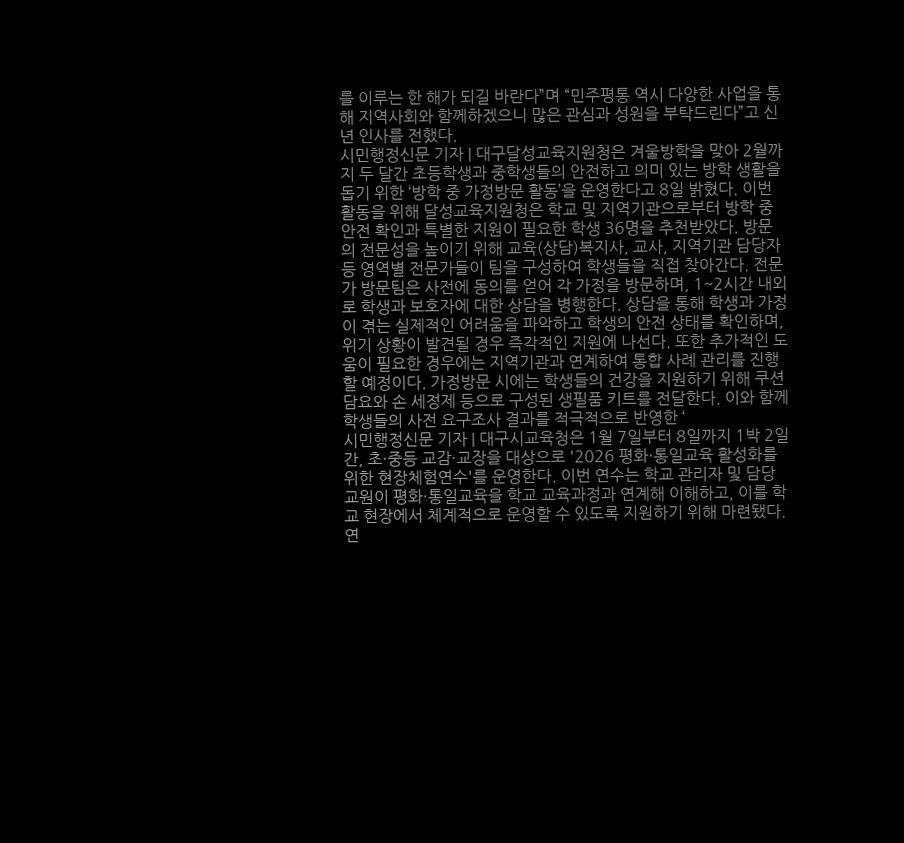를 이루는 한 해가 되길 바란다”며 “민주평통 역시 다양한 사업을 통해 지역사회와 함께하겠으니 많은 관심과 성원을 부탁드린다”고 신년 인사를 전했다.
시민행정신문 기자 | 대구달성교육지원청은 겨울방학을 맞아 2월까지 두 달간 초등학생과 중학생들의 안전하고 의미 있는 방학 생활을 돕기 위한 ‘방학 중 가정방문 활동’을 운영한다고 8일 밝혔다. 이번 활동을 위해 달성교육지원청은 학교 및 지역기관으로부터 방학 중 안전 확인과 특별한 지원이 필요한 학생 36명을 추천받았다. 방문의 전문성을 높이기 위해 교육(상담)복지사, 교사, 지역기관 담당자 등 영역별 전문가들이 팀을 구성하여 학생들을 직접 찾아간다. 전문가 방문팀은 사전에 동의를 얻어 각 가정을 방문하며, 1~2시간 내외로 학생과 보호자에 대한 상담을 병행한다. 상담을 통해 학생과 가정이 겪는 실제적인 어려움을 파악하고 학생의 안전 상태를 확인하며, 위기 상황이 발견될 경우 즉각적인 지원에 나선다. 또한 추가적인 도움이 필요한 경우에는 지역기관과 연계하여 통합 사례 관리를 진행할 예정이다. 가정방문 시에는 학생들의 건강을 지원하기 위해 쿠션 담요와 손 세정제 등으로 구성된 생필품 키트를 전달한다. 이와 함께 학생들의 사전 요구조사 결과를 적극적으로 반영한 ‘
시민행정신문 기자 | 대구시교육청은 1월 7일부터 8일까지 1박 2일간, 초·중등 교감·교장을 대상으로 '2026 평화·통일교육 활성화를 위한 현장체험연수'를 운영한다. 이번 연수는 학교 관리자 및 담당 교원이 평화·통일교육을 학교 교육과정과 연계해 이해하고, 이를 학교 현장에서 체계적으로 운영할 수 있도록 지원하기 위해 마련됐다. 연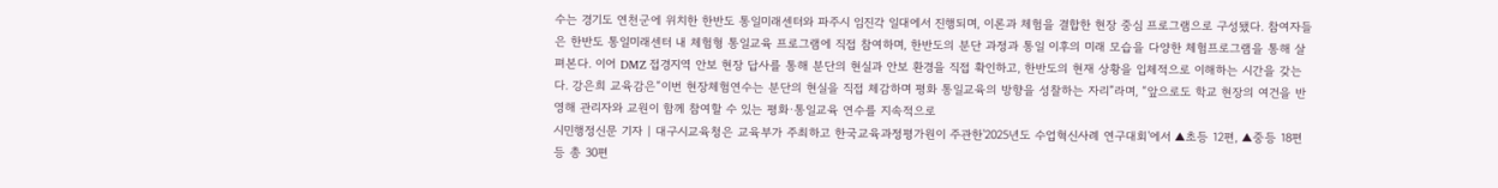수는 경기도 연천군에 위치한 한반도 통일미래센터와 파주시 임진각 일대에서 진행되며, 이론과 체험을 결합한 현장 중심 프로그램으로 구성됐다. 참여자들은 한반도 통일미래센터 내 체험형 통일교육 프로그램에 직접 참여하며, 한반도의 분단 과정과 통일 이후의 미래 모습을 다양한 체험프로그램을 통해 살펴본다. 이어 DMZ 접경지역 안보 현장 답사를 통해 분단의 현실과 안보 환경을 직접 확인하고, 한반도의 현재 상황을 입체적으로 이해하는 시간을 갖는다. 강은희 교육감은“이번 현장체험연수는 분단의 현실을 직접 체감하며 평화 통일교육의 방향을 성찰하는 자리”라며, “앞으로도 학교 현장의 여건을 반영해 관리자와 교원이 함께 참여할 수 있는 평화·통일교육 연수를 지속적으로
시민행정신문 기자 | 대구시교육청은 교육부가 주최하고 한국교육과정평가원이 주관한'2025년도 수업혁신사례 연구대회'에서 ▲초등 12편, ▲중등 18편 등 총 30편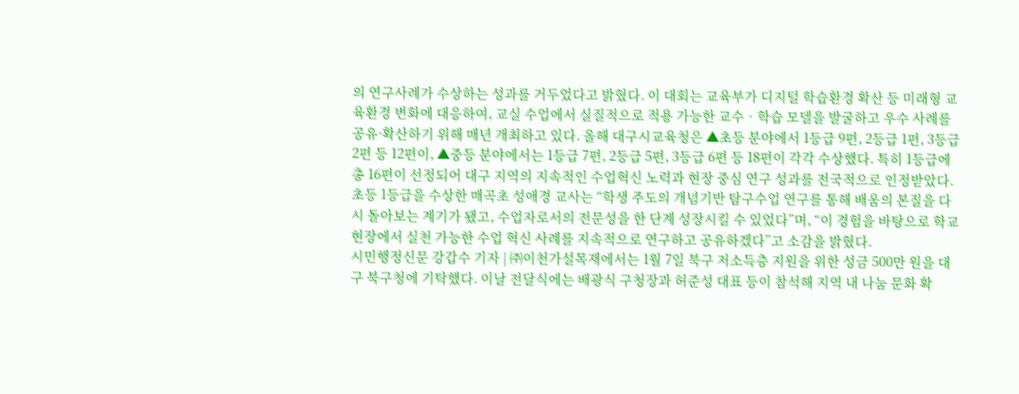의 연구사례가 수상하는 성과를 거두었다고 밝혔다. 이 대회는 교육부가 디지털 학습환경 확산 등 미래형 교육환경 변화에 대응하여, 교실 수업에서 실질적으로 적용 가능한 교수‧학습 모델을 발굴하고 우수 사례를 공유·확산하기 위해 매년 개최하고 있다. 올해 대구시교육청은 ▲초등 분야에서 1등급 9편, 2등급 1편, 3등급 2편 등 12편이, ▲중등 분야에서는 1등급 7편, 2등급 5편, 3등급 6편 등 18편이 각각 수상했다. 특히 1등급에 총 16편이 선정되어 대구 지역의 지속적인 수업혁신 노력과 현장 중심 연구 성과를 전국적으로 인정받았다. 초등 1등급을 수상한 매곡초 성애경 교사는 “학생 주도의 개념기반 탐구수업 연구를 통해 배움의 본질을 다시 돌아보는 계기가 됐고, 수업자로서의 전문성을 한 단계 성장시킬 수 있었다”며, “이 경험을 바탕으로 학교 현장에서 실천 가능한 수업 혁신 사례를 지속적으로 연구하고 공유하겠다”고 소감을 밝혔다.
시민행정신문 강갑수 기자 | ㈜이천가설목재에서는 1월 7일 북구 저소득층 지원을 위한 성금 500만 원을 대구 북구청에 기탁했다. 이날 전달식에는 배광식 구청장과 허준성 대표 등이 참석해 지역 내 나눔 문화 확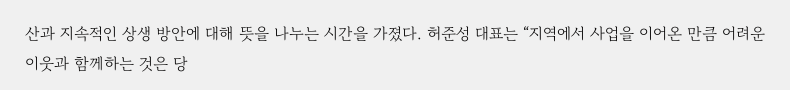산과 지속적인 상생 방안에 대해 뜻을 나누는 시간을 가졌다. 허준성 대표는 “지역에서 사업을 이어온 만큼 어려운 이웃과 함께하는 것은 당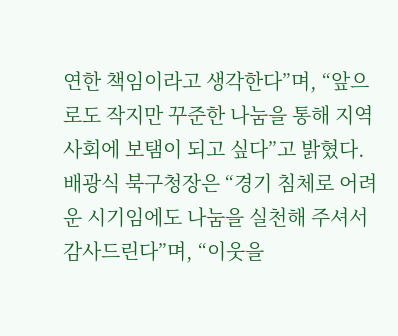연한 책임이라고 생각한다”며, “앞으로도 작지만 꾸준한 나눔을 통해 지역사회에 보탬이 되고 싶다”고 밝혔다. 배광식 북구청장은 “경기 침체로 어려운 시기임에도 나눔을 실천해 주셔서 감사드린다”며, “이웃을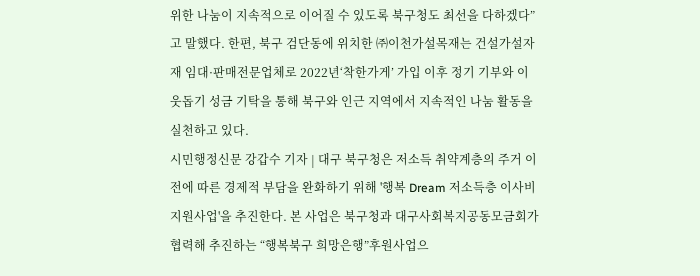위한 나눔이 지속적으로 이어질 수 있도록 북구청도 최선을 다하겠다”고 말했다. 한편, 북구 검단동에 위치한 ㈜이천가설목재는 건설가설자재 임대·판매전문업체로 2022년‘착한가게’ 가입 이후 정기 기부와 이웃돕기 성금 기탁을 통해 북구와 인근 지역에서 지속적인 나눔 활동을 실천하고 있다.
시민행정신문 강갑수 기자 | 대구 북구청은 저소득 취약계층의 주거 이전에 따른 경제적 부담을 완화하기 위해 '행복 Dream 저소득층 이사비 지원사업'을 추진한다. 본 사업은 북구청과 대구사회복지공동모금회가 협력해 추진하는 “행복북구 희망은행”후원사업으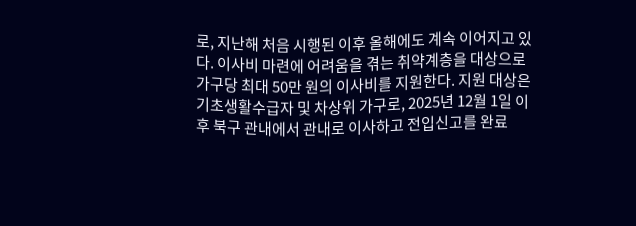로, 지난해 처음 시행된 이후 올해에도 계속 이어지고 있다. 이사비 마련에 어려움을 겪는 취약계층을 대상으로 가구당 최대 50만 원의 이사비를 지원한다. 지원 대상은 기초생활수급자 및 차상위 가구로, 2025년 12월 1일 이후 북구 관내에서 관내로 이사하고 전입신고를 완료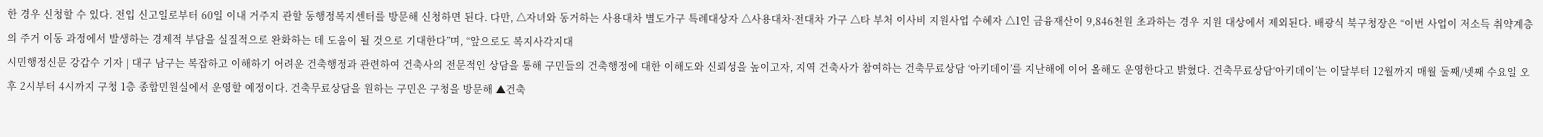한 경우 신청할 수 있다. 전입 신고일로부터 60일 이내 거주지 관할 동행정복지센터를 방문해 신청하면 된다. 다만, △자녀와 동거하는 사용대차 별도가구 특례대상자 △사용대차·전대차 가구 △타 부처 이사비 지원사업 수혜자 △1인 금융재산이 9,846천원 초과하는 경우 지원 대상에서 제외된다. 배광식 북구청장은 “이번 사업이 저소득 취약계층의 주거 이동 과정에서 발생하는 경제적 부담을 실질적으로 완화하는 데 도움이 될 것으로 기대한다”며, “앞으로도 복지사각지대
시민행정신문 강갑수 기자 | 대구 남구는 복잡하고 이해하기 어려운 건축행정과 관련하여 건축사의 전문적인 상담을 통해 구민들의 건축행정에 대한 이해도와 신뢰성을 높이고자, 지역 건축사가 참여하는 건축무료상담 ‘아키데이’를 지난해에 이어 올해도 운영한다고 밝혔다. 건축무료상담‘아키데이’는 이달부터 12월까지 매월 둘째/넷째 수요일 오후 2시부터 4시까지 구청 1층 종합민원실에서 운영할 예정이다. 건축무료상담을 원하는 구민은 구청을 방문해 ▲건축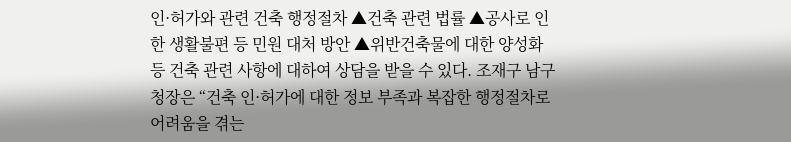인·허가와 관련 건축 행정절차 ▲건축 관련 법률 ▲공사로 인한 생활불편 등 민원 대처 방안 ▲위반건축물에 대한 양성화 등 건축 관련 사항에 대하여 상담을 받을 수 있다. 조재구 남구청장은 “건축 인·허가에 대한 정보 부족과 복잡한 행정절차로 어려움을 겪는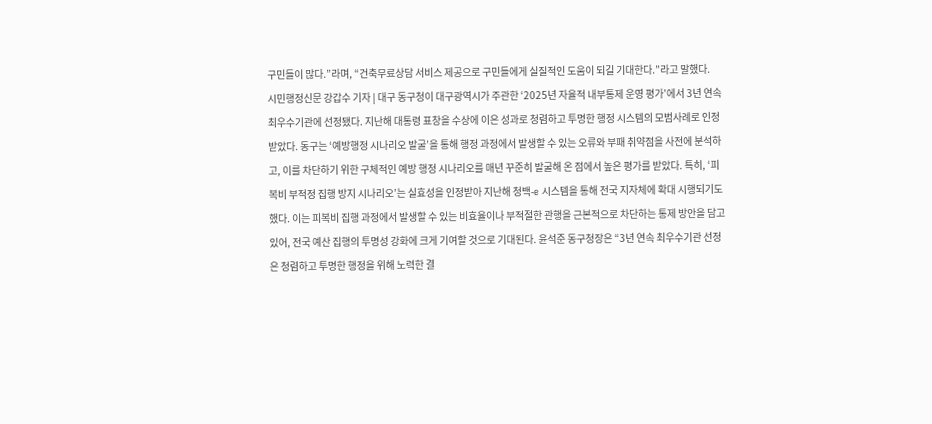구민들이 많다.”라며, “건축무료상담 서비스 제공으로 구민들에게 실질적인 도움이 되길 기대한다.”라고 말했다.
시민행정신문 강갑수 기자 | 대구 동구청이 대구광역시가 주관한 ‘2025년 자율적 내부통제 운영 평가’에서 3년 연속 최우수기관에 선정됐다. 지난해 대통령 표창을 수상에 이은 성과로 청렴하고 투명한 행정 시스템의 모범사례로 인정받았다. 동구는 ‘예방행정 시나리오 발굴’을 통해 행정 과정에서 발생할 수 있는 오류와 부패 취약점을 사전에 분석하고, 이를 차단하기 위한 구체적인 예방 행정 시나리오를 매년 꾸준히 발굴해 온 점에서 높은 평가를 받았다. 특히, ‘피복비 부적정 집행 방지 시나리오’는 실효성을 인정받아 지난해 청백-e 시스템을 통해 전국 지자체에 확대 시행되기도 했다. 이는 피복비 집행 과정에서 발생할 수 있는 비효율이나 부적절한 관행을 근본적으로 차단하는 통제 방안을 담고 있어, 전국 예산 집행의 투명성 강화에 크게 기여할 것으로 기대된다. 윤석준 동구청장은 “3년 연속 최우수기관 선정은 청렴하고 투명한 행정을 위해 노력한 결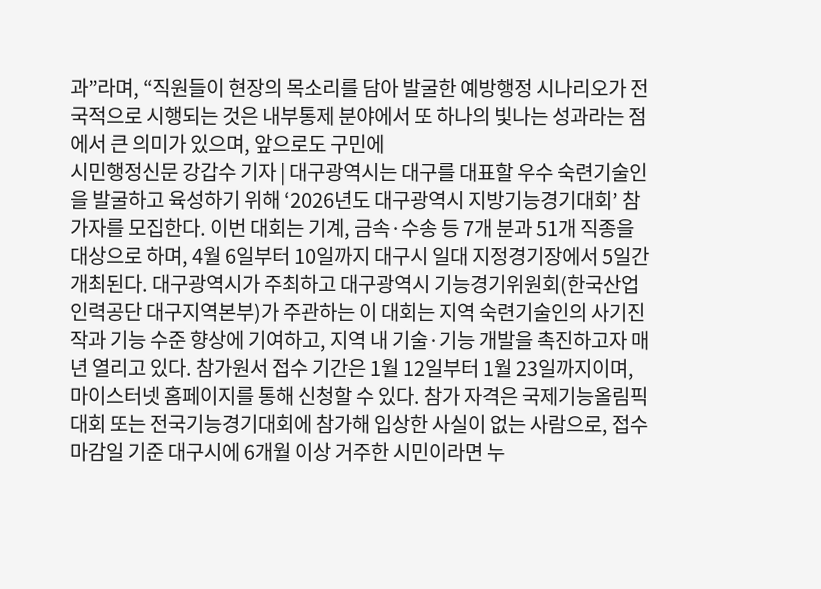과”라며, “직원들이 현장의 목소리를 담아 발굴한 예방행정 시나리오가 전국적으로 시행되는 것은 내부통제 분야에서 또 하나의 빛나는 성과라는 점에서 큰 의미가 있으며, 앞으로도 구민에
시민행정신문 강갑수 기자 | 대구광역시는 대구를 대표할 우수 숙련기술인을 발굴하고 육성하기 위해 ‘2026년도 대구광역시 지방기능경기대회’ 참가자를 모집한다. 이번 대회는 기계, 금속·수송 등 7개 분과 51개 직종을 대상으로 하며, 4월 6일부터 10일까지 대구시 일대 지정경기장에서 5일간 개최된다. 대구광역시가 주최하고 대구광역시 기능경기위원회(한국산업인력공단 대구지역본부)가 주관하는 이 대회는 지역 숙련기술인의 사기진작과 기능 수준 향상에 기여하고, 지역 내 기술·기능 개발을 촉진하고자 매년 열리고 있다. 참가원서 접수 기간은 1월 12일부터 1월 23일까지이며, 마이스터넷 홈페이지를 통해 신청할 수 있다. 참가 자격은 국제기능올림픽대회 또는 전국기능경기대회에 참가해 입상한 사실이 없는 사람으로, 접수 마감일 기준 대구시에 6개월 이상 거주한 시민이라면 누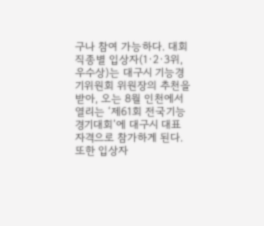구나 참여 가능하다. 대회 직종별 입상자(1·2·3위, 우수상)는 대구시 기능경기위원회 위원장의 추천을 받아, 오는 8월 인천에서 열리는 ‘제61회 전국기능경기대회’에 대구시 대표 자격으로 참가하게 된다. 또한 입상자